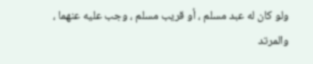ولو كان له عبد مسلم ، أو قريب مسلم ، وجب عليه عنهما ، والمرتد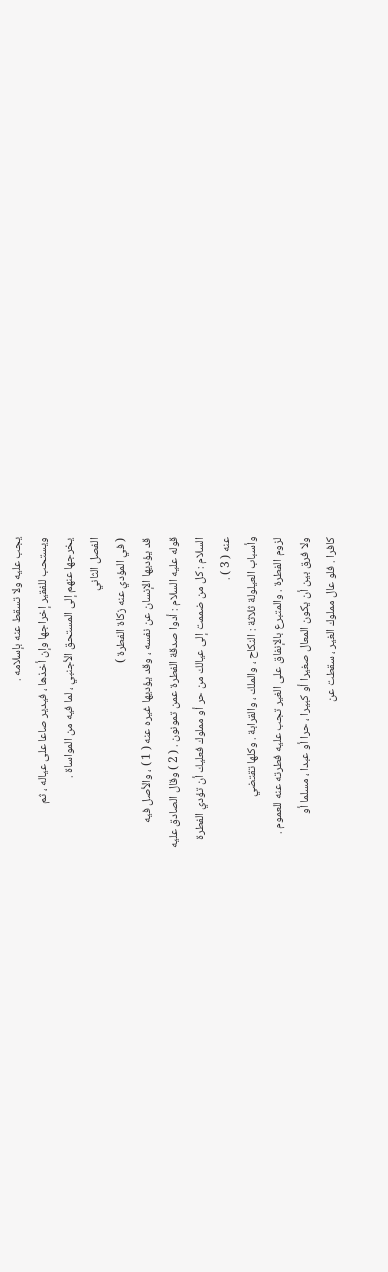يجب عليه ولا تسقط عنه بإسلامه .
ويستحب للفقير إخراجها وإن أخذها ، فيدير صاعا على عياله ، ثم
يخرجها عنهم إلى المستحق الأجنبي ، لما فيه من المواساة .
الفصل الثاني
( في المؤدي عنه زكاة الفطرة )
قد يؤديها الإنسان عن نفسه ، وقد يؤديها غيره عنه ( 1 ) ، والأصل فيه
قوله عليه السلام : أدوا صدقة الفطرة عمن تمونون . ( 2 ) وقال الصادق عليه
السلام : كل من ضممت إلى عيالك من حر أو مملوك فعليك أن تؤدي الفطرة
عنه ( 3 ) .
وأسباب العيلولة ثلاثة : النكاح ، والملك ، والقرابة . وكلها تقتضي
لزوم الفطرة . والمتبرع بالإنفاق على الغير تجب عليه فطرته عنه للعموم .
ولا فرق بين أن يكون المعال صغيرا أو كبيرا ، حرا أو عبدا ، مسلما أو
كافرا . فلو عال مملوك الغير ، سقطت عن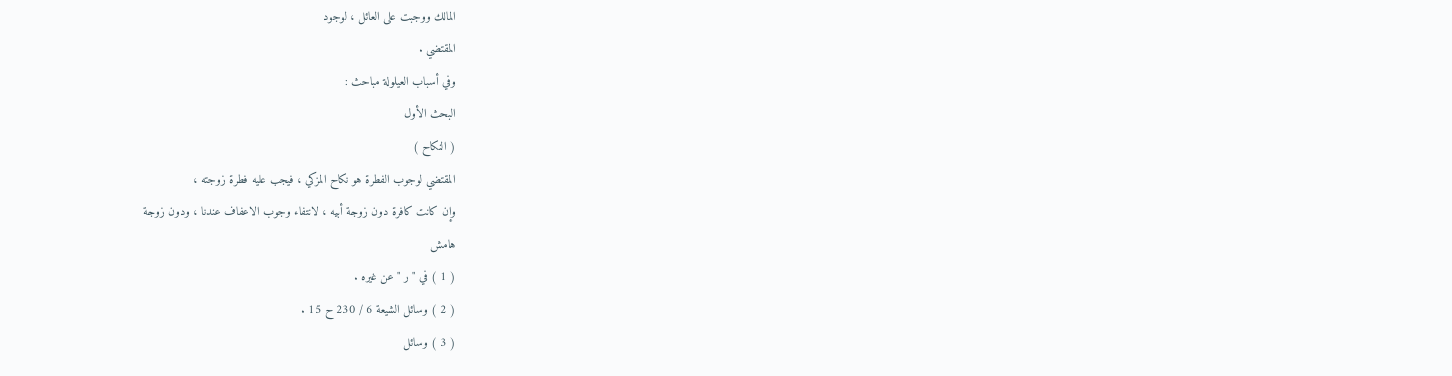المالك ووجبت على العائل ، لوجود
المقتضي .
وفي أسباب العيلولة مباحث :
البحث الأول
( النكاح )
المقتضي لوجوب الفطرة هو نكاح المزكي ، فيجب عليه فطرة زوجته ،
وإن كانت كافرة دون زوجة أبيه ، لانتفاء وجوب الاعفاف عندنا ، ودون زوجة
هامش
( 1 ) في " ر " عن غيره .
( 2 ) وسائل الشيعة 6 / 230 ح 15 .
( 3 ) وسائل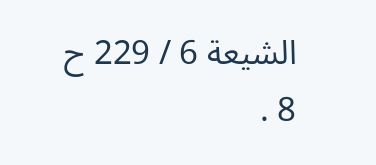الشيعة 6 / 229 ح 8 .